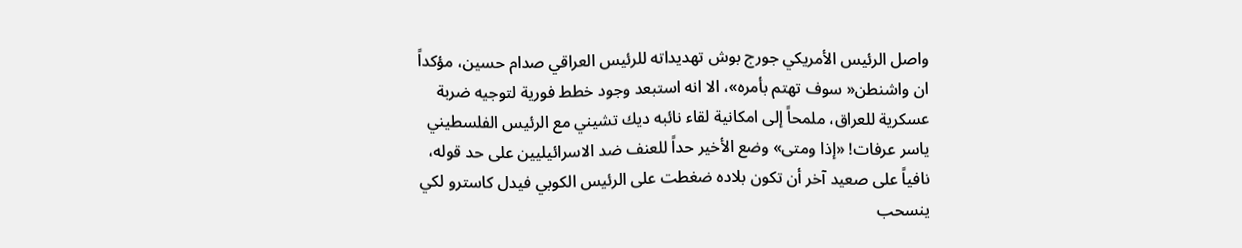واصل الرئيس الأمريكي جورج بوش تهديداته للرئيس العراقي صدام حسين، مؤكداً ان واشنطن« سوف تهتم بأمره»، الا انه استبعد وجود خطط فورية لتوجيه ضربة عسكرية للعراق، ملمحاً إلى امكانية لقاء نائبه ديك تشيني مع الرئيس الفلسطيني ياسر عرفات! «إذا ومتى» وضع الأخير حداً للعنف ضد الاسرائيليين على حد قوله، نافياً على صعيد آخر أن تكون بلاده ضغطت على الرئيس الكوبي فيدل كاسترو لكي ينسحب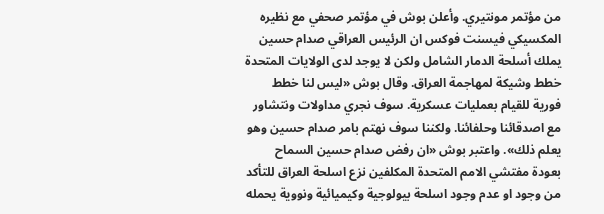من مؤتمر مونتيري. وأعلن بوش في مؤتمر صحفي مع نظيره المكسيكي فيسنت فوكس ان الرئيس العراقي صدام حسين يملك أسلحة الدمار الشامل ولكن لا يوجد لدى الولايات المتحدة خطط وشيكة لمهاجمة العراق. وقال بوش «ليس لنا خطط فورية للقيام بعمليات عسكرية. سوف نجري مداولات ونتشاور مع اصدقائنا وحلفائنا. ولكننا سوف نهتم بامر صدام حسين وهو يعلم ذلك». واعتبر بوش «ان رفض صدام حسين السماح بعودة مفتشي الامم المتحدة المكلفين نزع اسلحة العراق للتأكد من وجود او عدم وجود اسلحة بيولوجية وكيميائية ونووية يحمله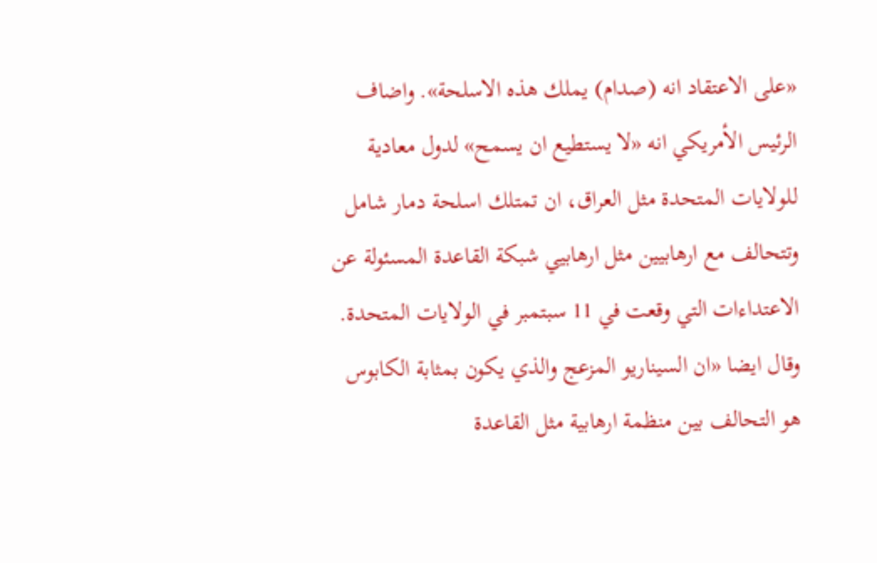«على الاعتقاد انه (صدام) يملك هذه الاسلحة». واضاف الرئيس الأمريكي انه «لا يستطيع ان يسمح» لدول معادية للولايات المتحدة مثل العراق، ان تمتلك اسلحة دمار شامل وتتحالف مع ارهابيين مثل ارهابيي شبكة القاعدة المسئولة عن الاعتداءات التي وقعت في 11 سبتمبر في الولايات المتحدة. وقال ايضا «ان السيناريو المزعج والذي يكون بمثابة الكابوس هو التحالف بين منظمة ارهابية مثل القاعدة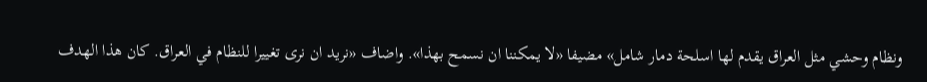ونظام وحشي مثل العراق يقدم لها اسلحة دمار شامل» مضيفا «لا يمكننا ان نسمح بهذا». واضاف «نريد ان نرى تغييرا للنظام في العراق. كان هذا الهدف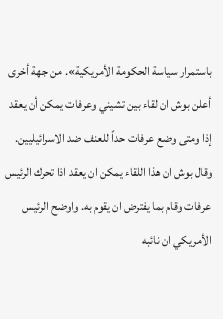باستمرار سياسة الحكومة الأمريكية». من جهة أخرى أعلن بوش ان لقاء بين تشيني وعرفات يمكن أن يعقد إذا ومتى وضع عرفات حداً للعنف ضد الاسرائيليين. وقال بوش ان هذا اللقاء يمكن ان يعقد اذا تحرك الرئيس عرفات وقام بما يفترض ان يقوم به. واوضح الرئيس الأمريكي ان نائبه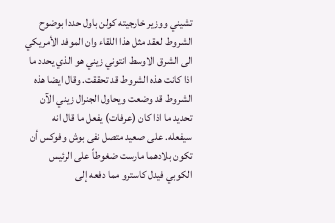تشيني ووزير خارجيته كولن باول حددا بوضوح الشروط لعقد مثل هذا اللقاء وان الموفد الأمريكي الى الشرق الاوسط انتوني زيني هو الذي يحدد ما اذا كانت هذه الشروط قد تحققت. وقال ايضا هذه الشروط قد وضعت ويحاول الجنرال زيني الآن تحديد ما اذا كان (عرفات) يفعل ما قال انه سيفعله. على صعيد متصل نفى بوش وفوكس أن تكون بلادهما مارست ضغوطاً على الرئيس الكوبي فيدل كاسترو مما دفعه إلى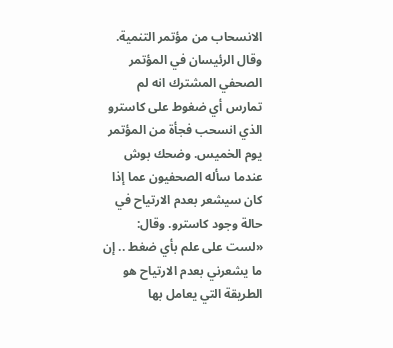الانسحاب من مؤتمر التنمية. وقال الرئيسان في المؤتمر الصحفي المشترك انه لم تمارس أي ضغوط على كاسترو الذي انسحب فجأة من المؤتمر يوم الخميس. وضحك بوش عندما سأله الصحفيون عما إذا كان سيشعر بعدم الارتياح في حالة وجود كاسترو. وقال: «لست على علم بأي ضغط .. إن ما يشعرني بعدم الارتياح هو الطريقة التي يعامل بها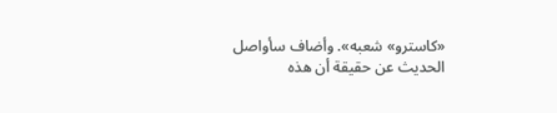«كاسترو» شعبه». وأضاف سأواصل الحديث عن حقيقة أن هذه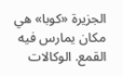الجزيرة «كوبا» هي مكان يمارس فيه القمع. الوكالات